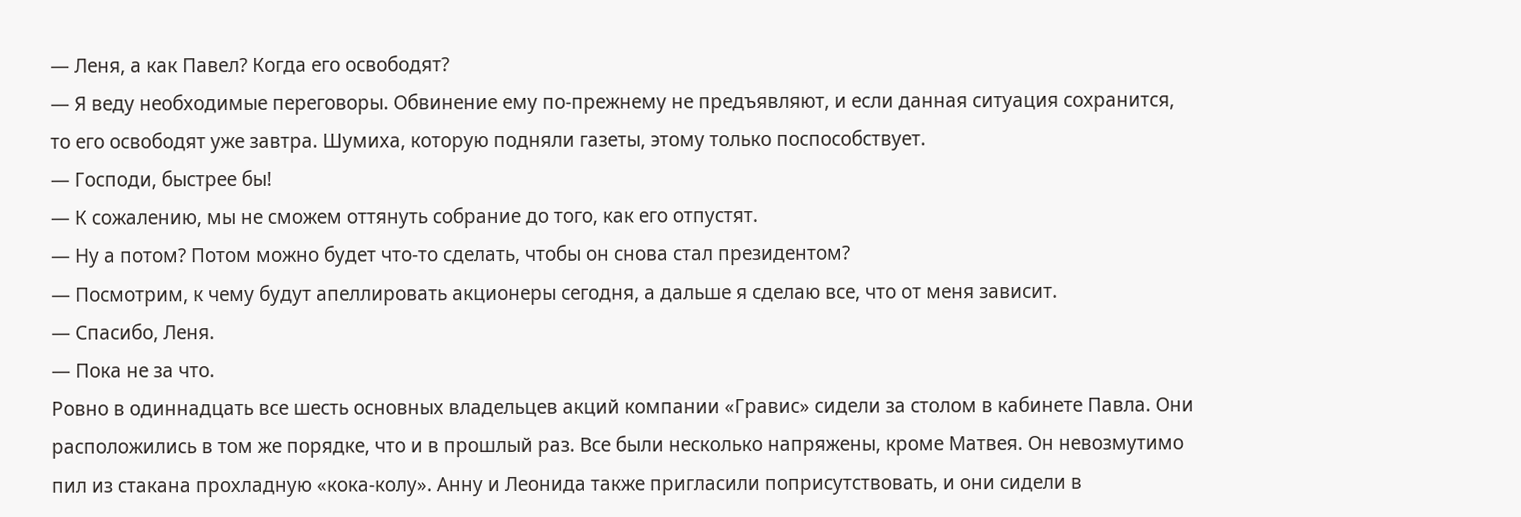— Леня, а как Павел? Когда его освободят?
— Я веду необходимые переговоры. Обвинение ему по-прежнему не предъявляют, и если данная ситуация сохранится, то его освободят уже завтра. Шумиха, которую подняли газеты, этому только поспособствует.
— Господи, быстрее бы!
— К сожалению, мы не сможем оттянуть собрание до того, как его отпустят.
— Ну а потом? Потом можно будет что-то сделать, чтобы он снова стал президентом?
— Посмотрим, к чему будут апеллировать акционеры сегодня, а дальше я сделаю все, что от меня зависит.
— Спасибо, Леня.
— Пока не за что.
Ровно в одиннадцать все шесть основных владельцев акций компании «Гравис» сидели за столом в кабинете Павла. Они расположились в том же порядке, что и в прошлый раз. Все были несколько напряжены, кроме Матвея. Он невозмутимо пил из стакана прохладную «кока-колу». Анну и Леонида также пригласили поприсутствовать, и они сидели в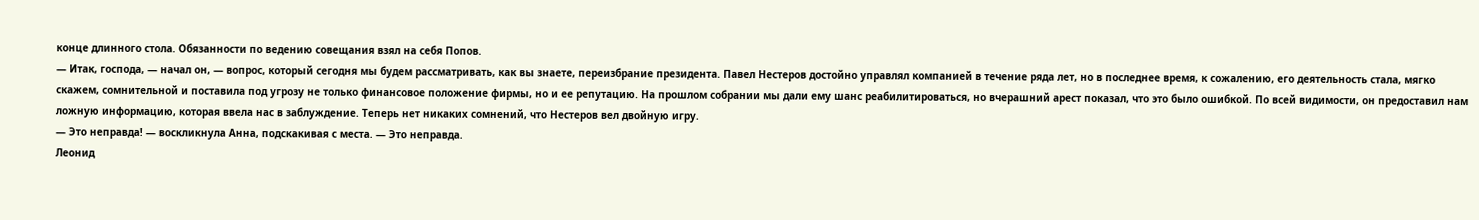конце длинного стола. Обязанности по ведению совещания взял на себя Попов.
— Итак, господа, — начал он, — вопрос, который сегодня мы будем рассматривать, как вы знаете, переизбрание президента. Павел Нестеров достойно управлял компанией в течение ряда лет, но в последнее время, к сожалению, его деятельность стала, мягко скажем, сомнительной и поставила под угрозу не только финансовое положение фирмы, но и ее репутацию. На прошлом собрании мы дали ему шанс реабилитироваться, но вчерашний арест показал, что это было ошибкой. По всей видимости, он предоставил нам ложную информацию, которая ввела нас в заблуждение. Теперь нет никаких сомнений, что Нестеров вел двойную игру.
— Это неправда! — воскликнула Анна, подскакивая с места. — Это неправда.
Леонид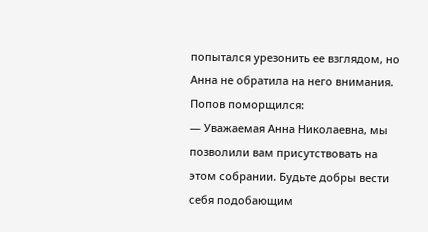попытался урезонить ее взглядом, но Анна не обратила на него внимания. Попов поморщился:
— Уважаемая Анна Николаевна, мы позволили вам присутствовать на этом собрании. Будьте добры вести себя подобающим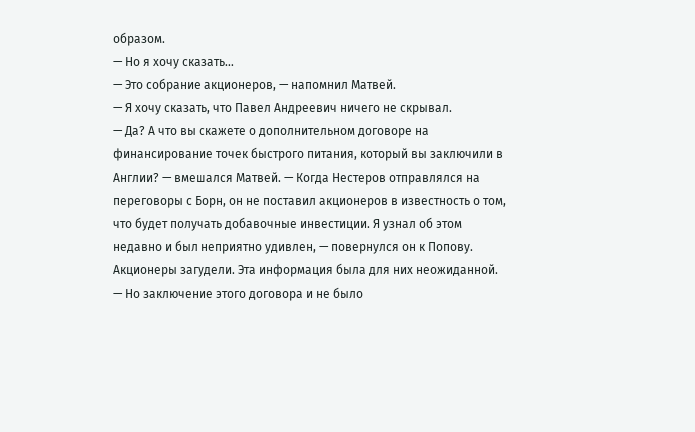образом.
— Но я хочу сказать…
— Это собрание акционеров, — напомнил Матвей.
— Я хочу сказать, что Павел Андреевич ничего не скрывал.
— Да? А что вы скажете о дополнительном договоре на финансирование точек быстрого питания, который вы заключили в Англии? — вмешался Матвей. — Когда Нестеров отправлялся на переговоры с Борн, он не поставил акционеров в известность о том, что будет получать добавочные инвестиции. Я узнал об этом недавно и был неприятно удивлен, — повернулся он к Попову.
Акционеры загудели. Эта информация была для них неожиданной.
— Но заключение этого договора и не было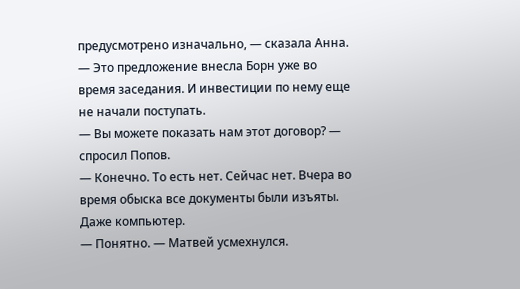предусмотрено изначально, — сказала Анна. — Это предложение внесла Борн уже во время заседания. И инвестиции по нему еще не начали поступать.
— Вы можете показать нам этот договор? — спросил Попов.
— Конечно. То есть нет. Сейчас нет. Вчера во время обыска все документы были изъяты. Даже компьютер.
— Понятно. — Матвей усмехнулся.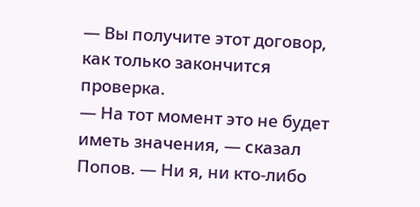— Вы получите этот договор, как только закончится проверка.
— На тот момент это не будет иметь значения, — сказал Попов. — Ни я, ни кто-либо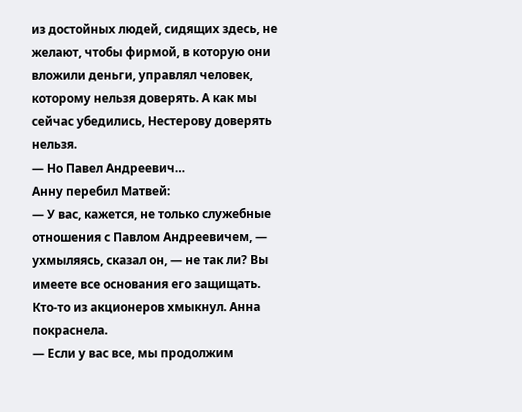из достойных людей, сидящих здесь, не желают, чтобы фирмой, в которую они вложили деньги, управлял человек, которому нельзя доверять. А как мы сейчас убедились, Нестерову доверять нельзя.
— Но Павел Андреевич…
Анну перебил Матвей:
— У вас, кажется, не только служебные отношения с Павлом Андреевичем, — ухмыляясь, сказал он, — не так ли? Вы имеете все основания его защищать.
Кто-то из акционеров хмыкнул. Анна покраснела.
— Если у вас все, мы продолжим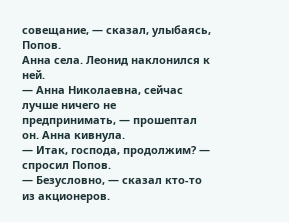совещание, — сказал, улыбаясь, Попов.
Анна села. Леонид наклонился к ней.
— Анна Николаевна, сейчас лучше ничего не предпринимать, — прошептал он. Анна кивнула.
— Итак, господа, продолжим? — спросил Попов.
— Безусловно, — сказал кто-то из акционеров.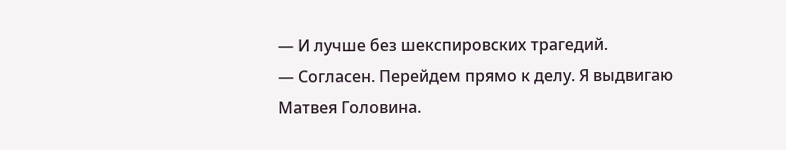— И лучше без шекспировских трагедий.
— Согласен. Перейдем прямо к делу. Я выдвигаю Матвея Головина.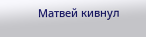Матвей кивнул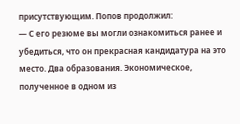присутствующим. Попов продолжил:
— С его резюме вы могли ознакомиться ранее и убедиться, что он прекрасная кандидатура на это место. Два образования. Экономическое, полученное в одном из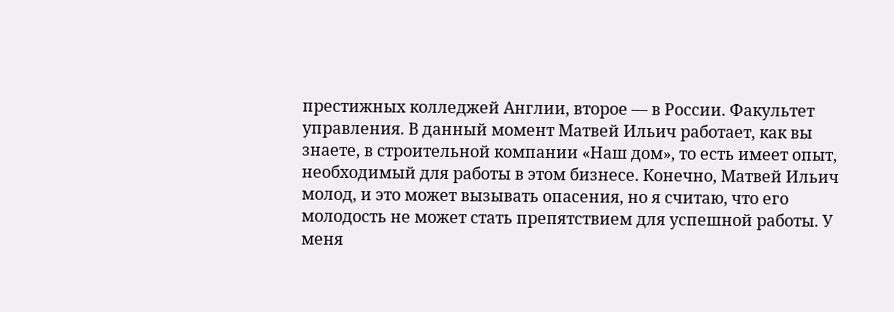престижных колледжей Англии, второе — в России. Факультет управления. В данный момент Матвей Ильич работает, как вы знаете, в строительной компании «Наш дом», то есть имеет опыт, необходимый для работы в этом бизнесе. Конечно, Матвей Ильич молод, и это может вызывать опасения, но я считаю, что его молодость не может стать препятствием для успешной работы. У меня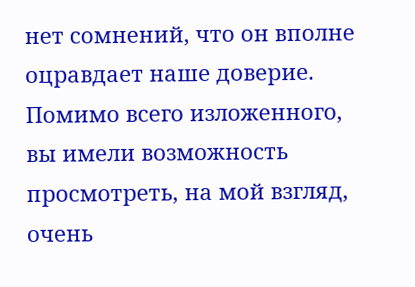нет сомнений, что он вполне оцравдает наше доверие. Помимо всего изложенного, вы имели возможность просмотреть, на мой взгляд, очень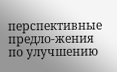перспективные предло-жения по улучшению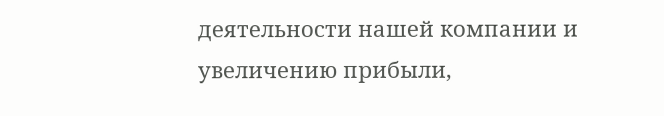деятельности нашей компании и увеличению прибыли,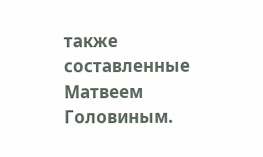также составленные Матвеем Головиным.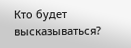Кто будет высказываться?